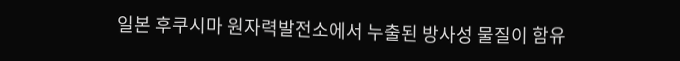일본 후쿠시마 원자력발전소에서 누출된 방사성 물질이 함유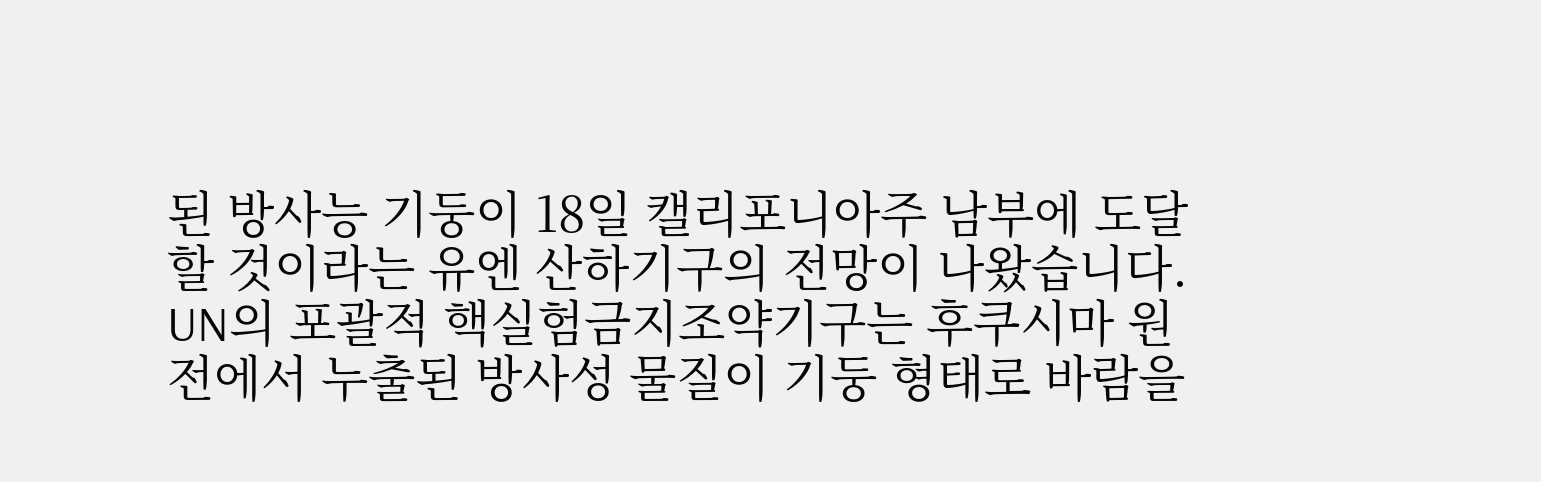된 방사능 기둥이 18일 캘리포니아주 남부에 도달할 것이라는 유엔 산하기구의 전망이 나왔습니다.
UN의 포괄적 핵실험금지조약기구는 후쿠시마 원전에서 누출된 방사성 물질이 기둥 형태로 바람을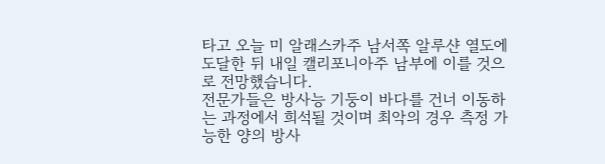타고 오늘 미 알래스카주 남서쪽 알루샨 열도에 도달한 뒤 내일 캘리포니아주 남부에 이를 것으로 전망했습니다.
전문가들은 방사능 기둥이 바다를 건너 이동하는 과정에서 희석될 것이며 최악의 경우 측정 가능한 양의 방사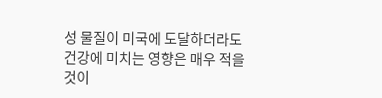성 물질이 미국에 도달하더라도 건강에 미치는 영향은 매우 적을 것이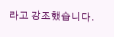라고 강조했습니다.